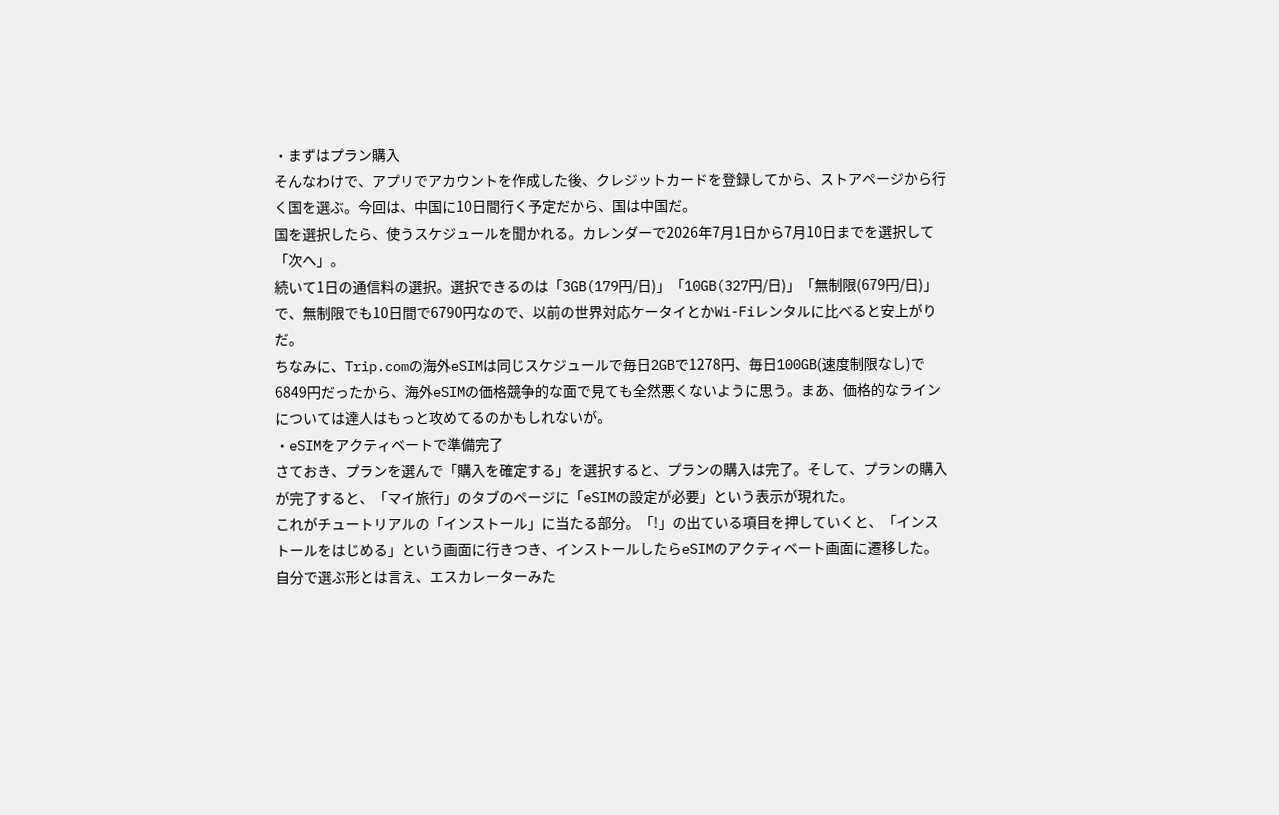・まずはプラン購入
そんなわけで、アプリでアカウントを作成した後、クレジットカードを登録してから、ストアページから行く国を選ぶ。今回は、中国に10日間行く予定だから、国は中国だ。
国を選択したら、使うスケジュールを聞かれる。カレンダーで2026年7月1日から7月10日までを選択して「次へ」。
続いて1日の通信料の選択。選択できるのは「3GB(179円/日)」「10GB(327円/日)」「無制限(679円/日)」で、無制限でも10日間で6790円なので、以前の世界対応ケータイとかWi-Fiレンタルに比べると安上がりだ。
ちなみに、Trip.comの海外eSIMは同じスケジュールで毎日2GBで1278円、毎日100GB(速度制限なし)で6849円だったから、海外eSIMの価格競争的な面で見ても全然悪くないように思う。まあ、価格的なラインについては達人はもっと攻めてるのかもしれないが。
・eSIMをアクティベートで準備完了
さておき、プランを選んで「購入を確定する」を選択すると、プランの購入は完了。そして、プランの購入が完了すると、「マイ旅行」のタブのページに「eSIMの設定が必要」という表示が現れた。
これがチュートリアルの「インストール」に当たる部分。「!」の出ている項目を押していくと、「インストールをはじめる」という画面に行きつき、インストールしたらeSIMのアクティベート画面に遷移した。自分で選ぶ形とは言え、エスカレーターみた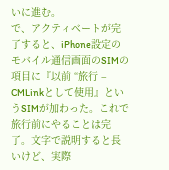いに進む。
で、アクティベートが完了すると、iPhone設定のモバイル通信画面のSIMの項目に『以前 “旅行 – CMLinkとして使用』というSIMが加わった。これで旅行前にやることは完了。文字で説明すると長いけど、実際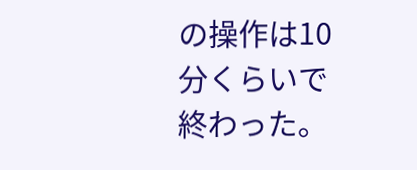の操作は10分くらいで終わった。